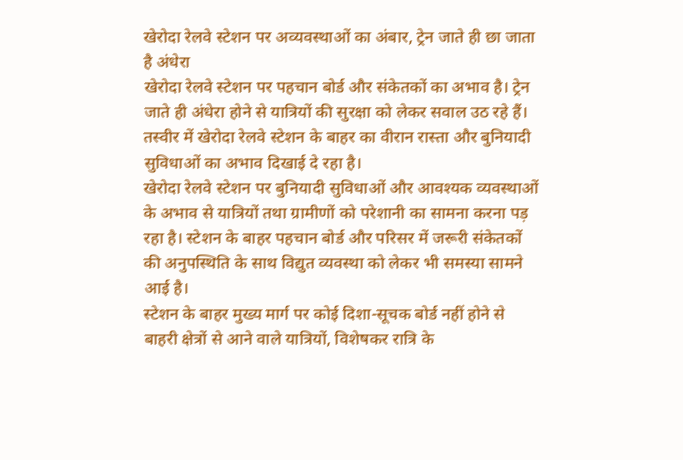खेरोदा रेलवे स्टेशन पर अव्यवस्थाओं का अंबार, ट्रेन जाते ही छा जाता है अंधेरा
खेरोदा रेलवे स्टेशन पर पहचान बोर्ड और संकेतकों का अभाव है। ट्रेन जाते ही अंधेरा होने से यात्रियों की सुरक्षा को लेकर सवाल उठ रहे हैं।
तस्वीर में खेरोदा रेलवे स्टेशन के बाहर का वीरान रास्ता और बुनियादी सुविधाओं का अभाव दिखाई दे रहा है।
खेरोदा रेलवे स्टेशन पर बुनियादी सुविधाओं और आवश्यक व्यवस्थाओं के अभाव से यात्रियों तथा ग्रामीणों को परेशानी का सामना करना पड़ रहा है। स्टेशन के बाहर पहचान बोर्ड और परिसर में जरूरी संकेतकों की अनुपस्थिति के साथ विद्युत व्यवस्था को लेकर भी समस्या सामने आई है।
स्टेशन के बाहर मुख्य मार्ग पर कोई दिशा-सूचक बोर्ड नहीं होने से बाहरी क्षेत्रों से आने वाले यात्रियों, विशेषकर रात्रि के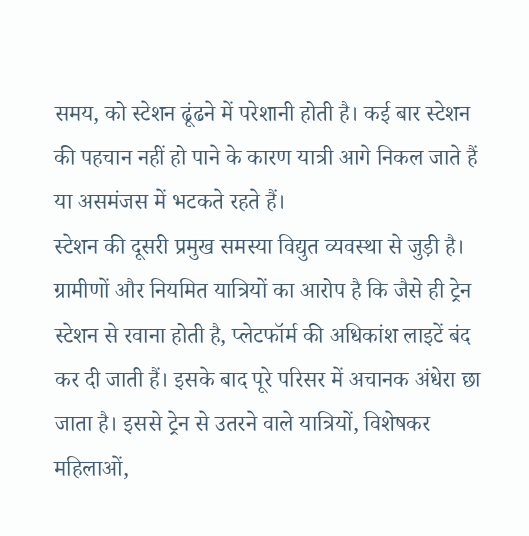समय, को स्टेशन ढूंढने में परेशानी होती है। कई बार स्टेशन की पहचान नहीं हो पाने के कारण यात्री आगे निकल जाते हैं या असमंजस में भटकते रहते हैं।
स्टेशन की दूसरी प्रमुख समस्या विद्युत व्यवस्था से जुड़ी है। ग्रामीणों और नियमित यात्रियों का आरोप है कि जैसे ही ट्रेन स्टेशन से रवाना होती है, प्लेटफॉर्म की अधिकांश लाइटें बंद कर दी जाती हैं। इसके बाद पूरे परिसर में अचानक अंधेरा छा जाता है। इससे ट्रेन से उतरने वाले यात्रियों, विशेषकर महिलाओं,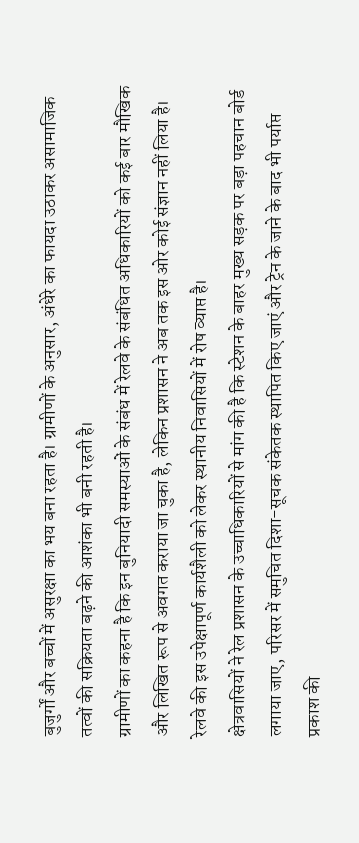बुजुर्गों और बच्चों में असुरक्षा का भय बना रहता है। ग्रामीणों के अनुसार, अंधेरे का फायदा उठाकर असामाजिक तत्वों की सक्रियता बढ़ने की आशंका भी बनी रहती है।
ग्रामीणों का कहना है कि इन बुनियादी समस्याओं के संबंध में रेलवे के संबंधित अधिकारियों को कई बार मौखिक और लिखित रूप से अवगत कराया जा चुका है, लेकिन प्रशासन ने अब तक इस ओर कोई संज्ञान नहीं लिया है। रेलवे की इस उपेक्षापूर्ण कार्यशैली को लेकर स्थानीय निवासियों में रोष व्याप्त है।
क्षेत्रवासियों ने रेल प्रशासन के उच्चाधिकारियों से मांग की है कि स्टेशन के बाहर मुख्य सड़क पर बड़ा पहचान बोर्ड लगाया जाए, परिसर में समुचित दिशा-सूचक संकेतक स्थापित किए जाएं और ट्रेन के जाने के बाद भी पर्याप्त प्रकाश की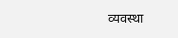व्यवस्था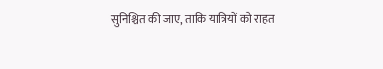सुनिश्चित की जाए, ताकि यात्रियों को राहत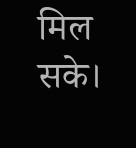मिल सके।